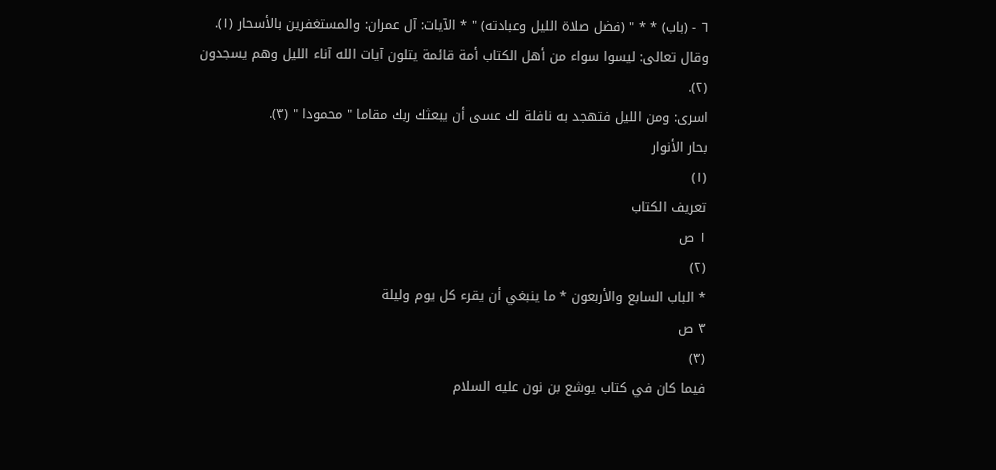٦ - (باب) * * " (فضل صلاة الليل وعبادته) " * الآيات: آل عمران: والمستغفرين بالأسحار (١).
وقال تعالى: ليسوا سواء من أهل الكتاب أمة قائمة يتلون آيات الله آناء الليل وهم يسجدون (٢).
اسرى: ومن الليل فتهجد به نافلة لك عسى أن يبعثك ربك مقاما " محمودا " (٣).
بحار الأنوار
(١)
تعريف الكتاب
١ ص
(٢)
* الباب السابع والأربعون * ما ينبغي أن يقرء كل يوم وليلة
٣ ص
(٣)
فيما كان في كتاب يوشع بن نون عليه السلام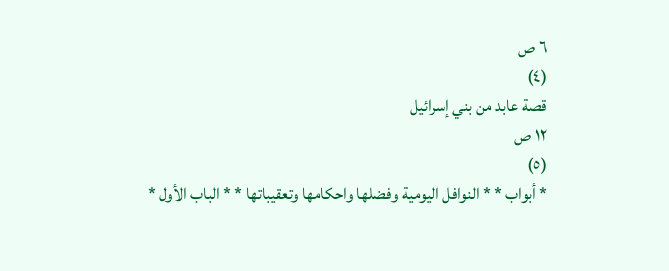٦ ص
(٤)
قصة عابد من بني إسرائيل
١٢ ص
(٥)
* أبواب * * النوافل اليومية وفضلها واحكامها وتعقيباتها * * الباب الأول *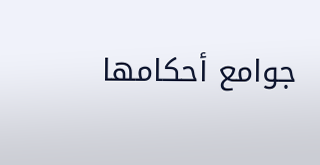جوامع أحكامها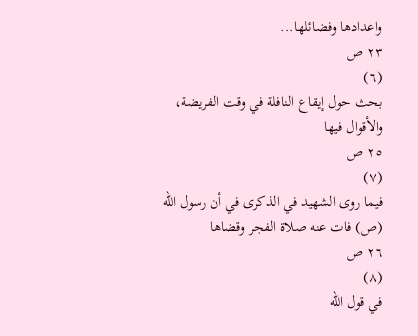واعدادها وفضائلها...
٢٣ ص
(٦)
بحث حول إيقاع النافلة في وقت الفريضة، والأقوال فيها
٢٥ ص
(٧)
فيما روى الشهيد في الذكرى في أن رسول الله (ص) فات عنه صلاة الفجر وقضاها
٢٦ ص
(٨)
في قول الله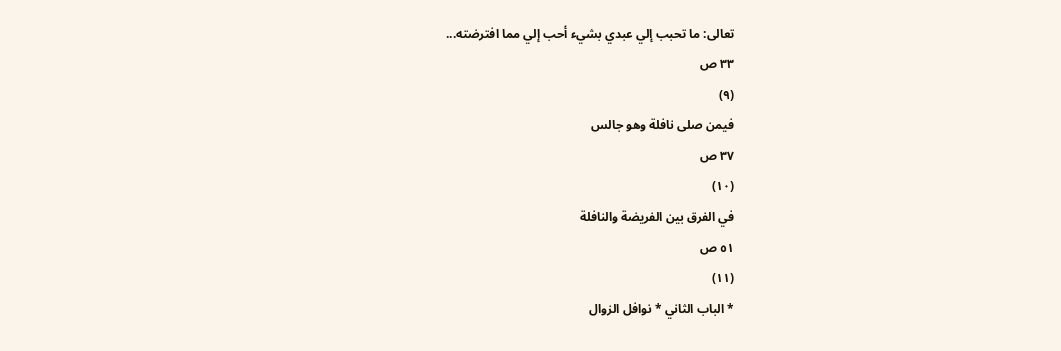تعالى: ما تحبب إلي عبدي بشيء أحب إلي مما افترضته...
٣٣ ص
(٩)
فيمن صلى نافلة وهو جالس
٣٧ ص
(١٠)
في الفرق بين الفريضة والنافلة
٥١ ص
(١١)
* الباب الثاني * نوافل الزوال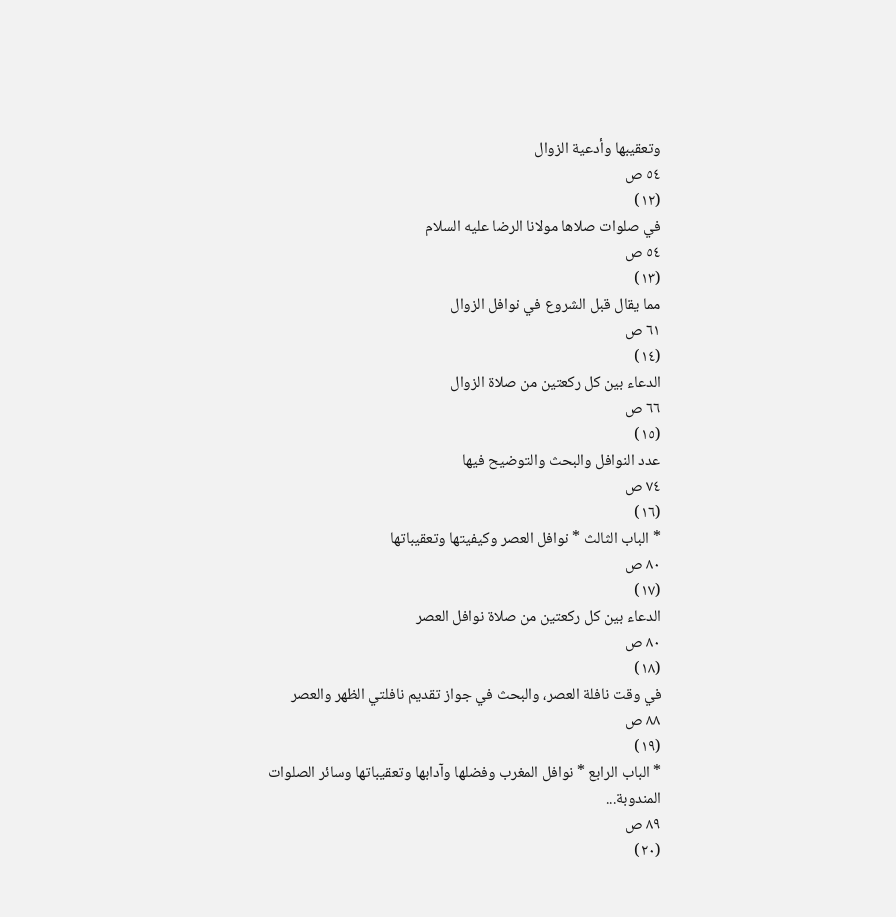وتعقيبها وأدعية الزوال
٥٤ ص
(١٢)
في صلوات صلاها مولانا الرضا عليه السلام
٥٤ ص
(١٣)
مما يقال قبل الشروع في نوافل الزوال
٦١ ص
(١٤)
الدعاء بين كل ركعتين من صلاة الزوال
٦٦ ص
(١٥)
عدد النوافل والبحث والتوضيح فيها
٧٤ ص
(١٦)
* الباب الثالث * نوافل العصر وكيفيتها وتعقيباتها
٨٠ ص
(١٧)
الدعاء بين كل ركعتين من صلاة نوافل العصر
٨٠ ص
(١٨)
في وقت نافلة العصر، والبحث في جواز تقديم نافلتي الظهر والعصر
٨٨ ص
(١٩)
* الباب الرابع * نوافل المغرب وفضلها وآدابها وتعقيباتها وسائر الصلوات المندوبة...
٨٩ ص
(٢٠)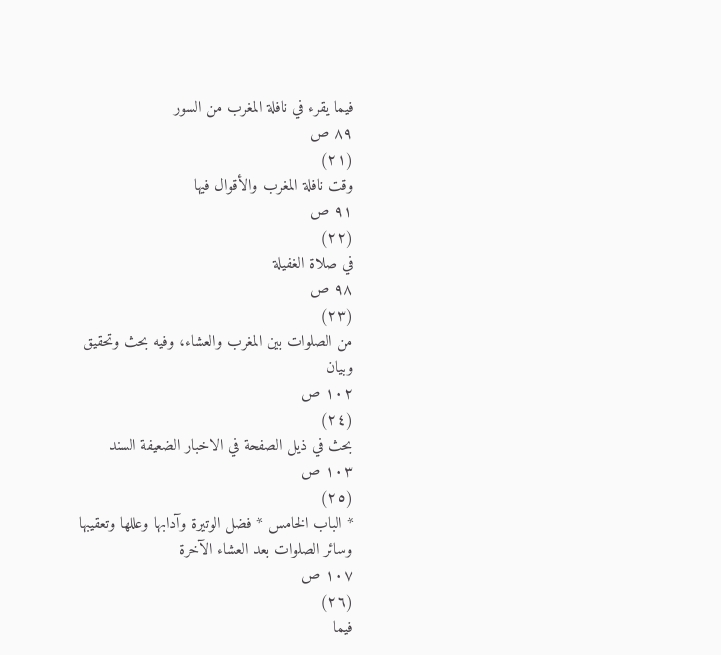فيما يقرء في نافلة المغرب من السور
٨٩ ص
(٢١)
وقت نافلة المغرب والأقوال فيها
٩١ ص
(٢٢)
في صلاة الغفيلة
٩٨ ص
(٢٣)
من الصلوات بين المغرب والعشاء، وفيه بحث وتحقيق وبيان
١٠٢ ص
(٢٤)
بحث في ذيل الصفحة في الاخبار الضعيفة السند
١٠٣ ص
(٢٥)
* الباب الخامس * فضل الوتيرة وآدابها وعللها وتعقيبها وسائر الصلوات بعد العشاء الآخرة
١٠٧ ص
(٢٦)
فيما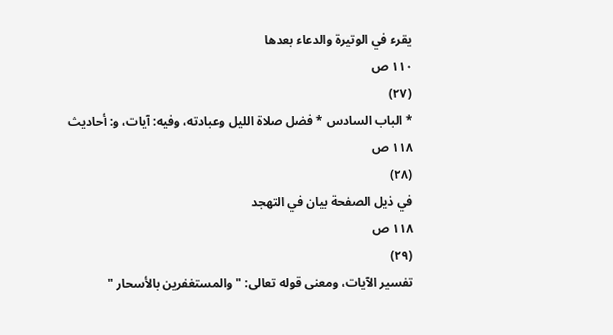يقرء في الوتيرة والدعاء بعدها
١١٠ ص
(٢٧)
* الباب السادس * فضل صلاة الليل وعبادته، وفيه: آيات، و: أحاديث
١١٨ ص
(٢٨)
في ذيل الصفحة بيان في التهجد
١١٨ ص
(٢٩)
تفسير الآيات، ومعنى قوله تعالى: " والمستغفرين بالأسحار "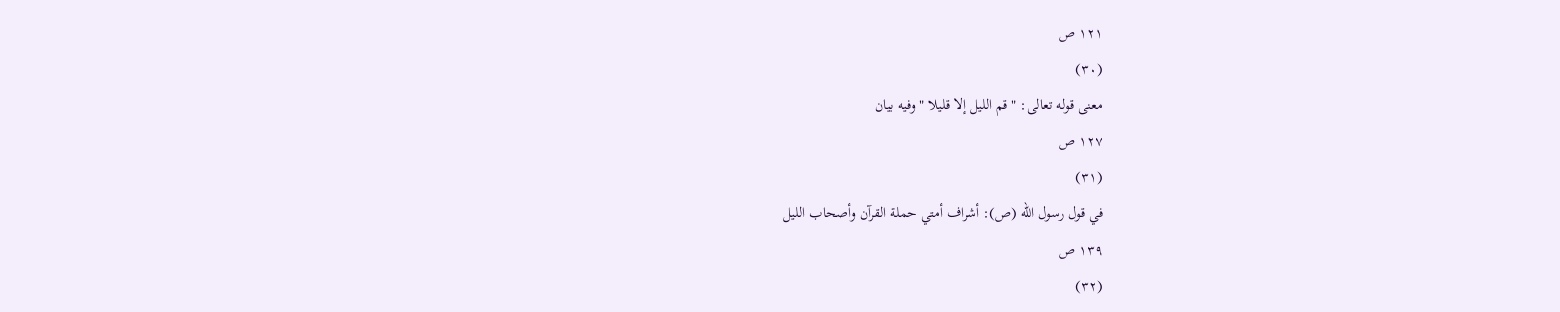١٢١ ص
(٣٠)
معنى قوله تعالى: " قم الليل إلا قليلا " وفيه بيان
١٢٧ ص
(٣١)
في قول رسول الله (ص): أشراف أمتي حملة القرآن وأصحاب الليل
١٣٩ ص
(٣٢)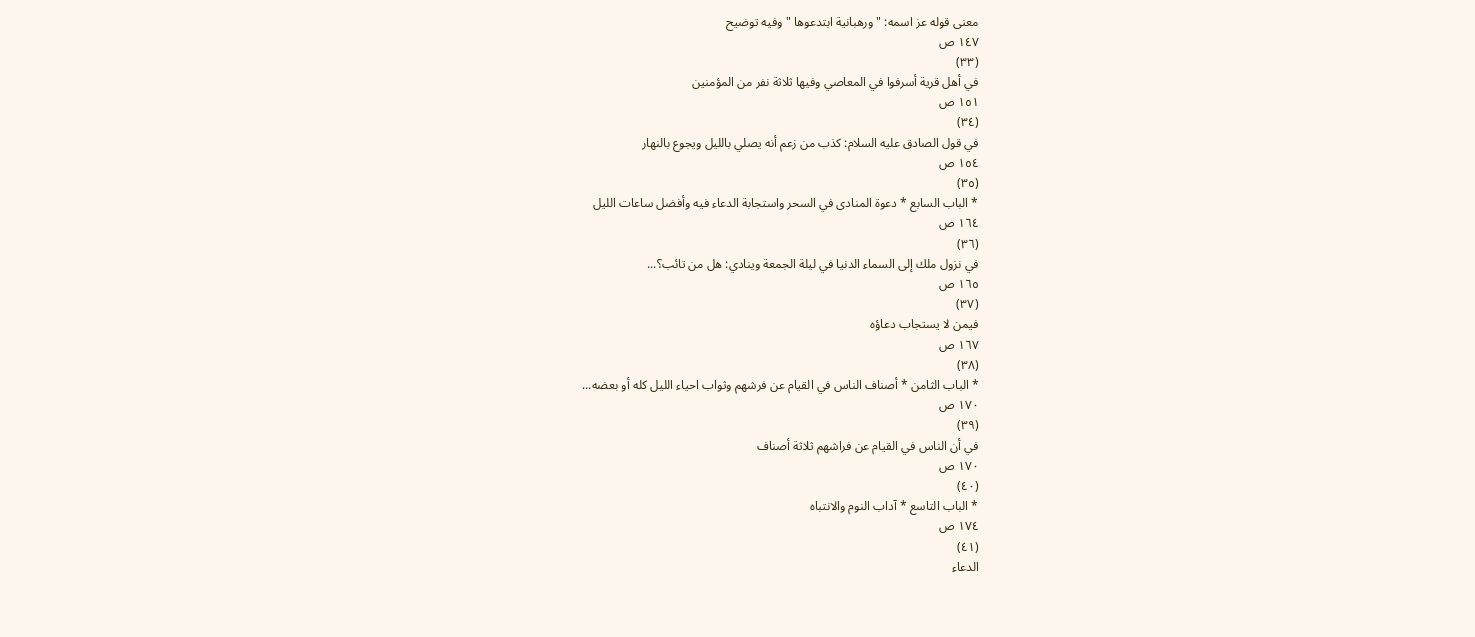معنى قوله عز اسمه: " ورهبانية ابتدعوها " وفيه توضيح
١٤٧ ص
(٣٣)
في أهل قرية أسرفوا في المعاصي وفيها ثلاثة نفر من المؤمنين
١٥١ ص
(٣٤)
في قول الصادق عليه السلام: كذب من زعم أنه يصلي بالليل ويجوع بالنهار
١٥٤ ص
(٣٥)
* الباب السابع * دعوة المنادى في السحر واستجابة الدعاء فيه وأفضل ساعات الليل
١٦٤ ص
(٣٦)
في نزول ملك إلى السماء الدنيا في ليلة الجمعة وينادي: هل من تائب؟...
١٦٥ ص
(٣٧)
فيمن لا يستجاب دعاؤه
١٦٧ ص
(٣٨)
* الباب الثامن * أصناف الناس في القيام عن فرشهم وثواب احياء الليل كله أو بعضه...
١٧٠ ص
(٣٩)
في أن الناس في القيام عن فراشهم ثلاثة أصناف
١٧٠ ص
(٤٠)
* الباب التاسع * آداب النوم والانتباه
١٧٤ ص
(٤١)
الدعاء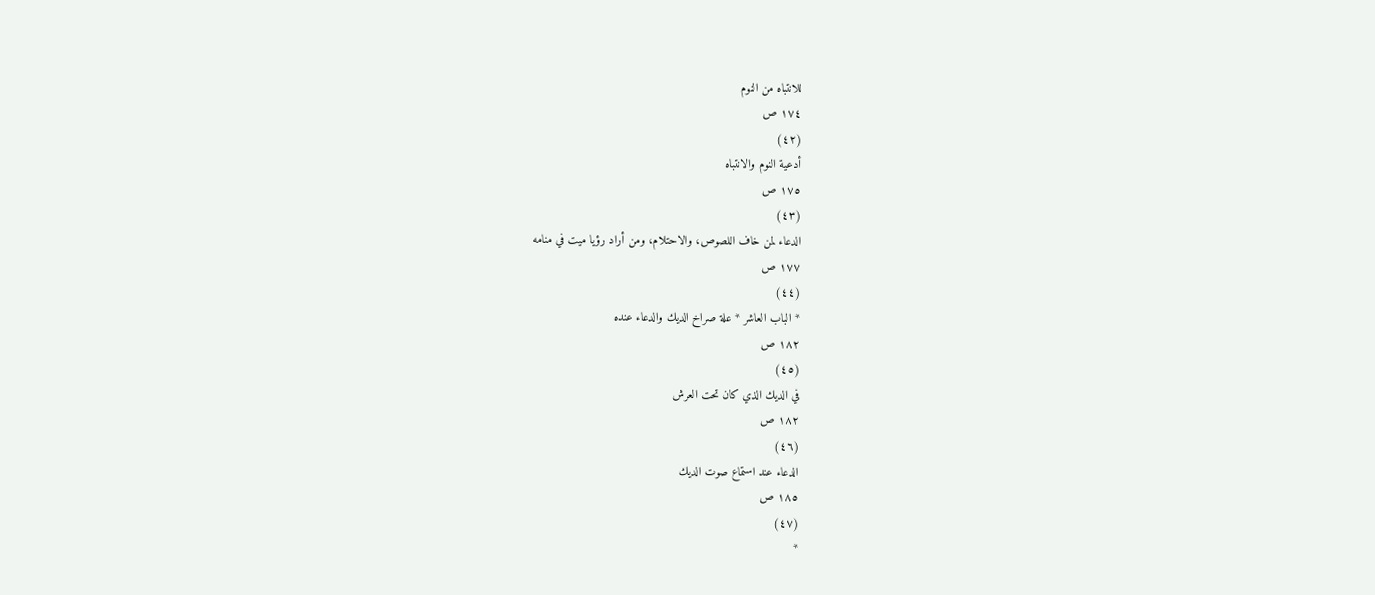للانتباه من النوم
١٧٤ ص
(٤٢)
أدعية النوم والانتباه
١٧٥ ص
(٤٣)
الدعاء لمن خاف اللصوص، والاحتلام، ومن أراد رؤيا ميت في منامه
١٧٧ ص
(٤٤)
* الباب العاشر * علة صراخ الديك والدعاء عنده
١٨٢ ص
(٤٥)
في الديك الذي كان تحت العرش
١٨٢ ص
(٤٦)
الدعاء عند استماع صوت الديك
١٨٥ ص
(٤٧)
*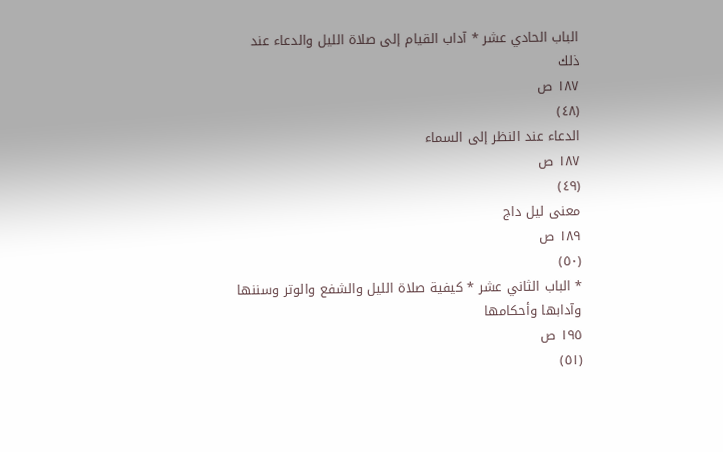الباب الحادي عشر * آداب القيام إلى صلاة الليل والدعاء عند ذلك
١٨٧ ص
(٤٨)
الدعاء عند النظر إلى السماء
١٨٧ ص
(٤٩)
معنى ليل داج
١٨٩ ص
(٥٠)
* الباب الثاني عشر * كيفية صلاة الليل والشفع والوتر وسننها وآدابها وأحكامها
١٩٥ ص
(٥١)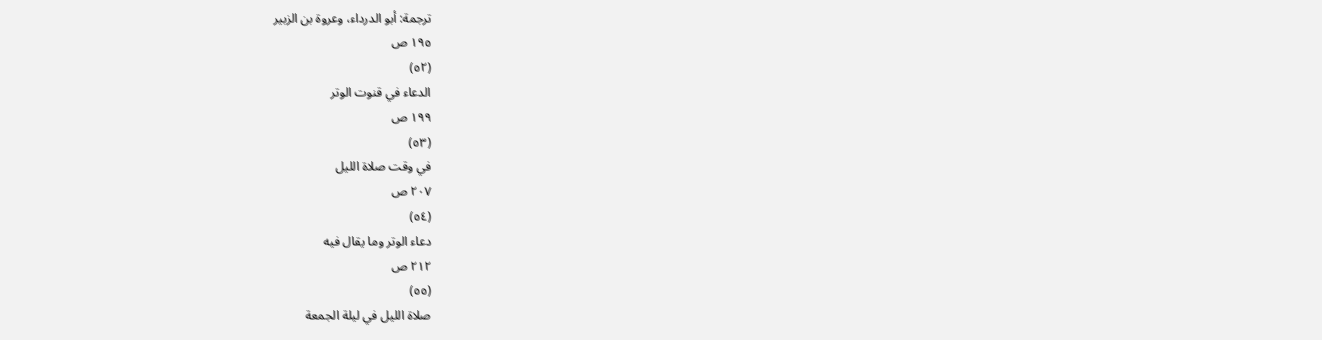ترجمة: أبو الدرداء، وعروة بن الزبير
١٩٥ ص
(٥٢)
الدعاء في قنوت الوتر
١٩٩ ص
(٥٣)
في وقت صلاة الليل
٢٠٧ ص
(٥٤)
دعاء الوتر وما يقال فيه
٢١٢ ص
(٥٥)
صلاة الليل في ليلة الجمعة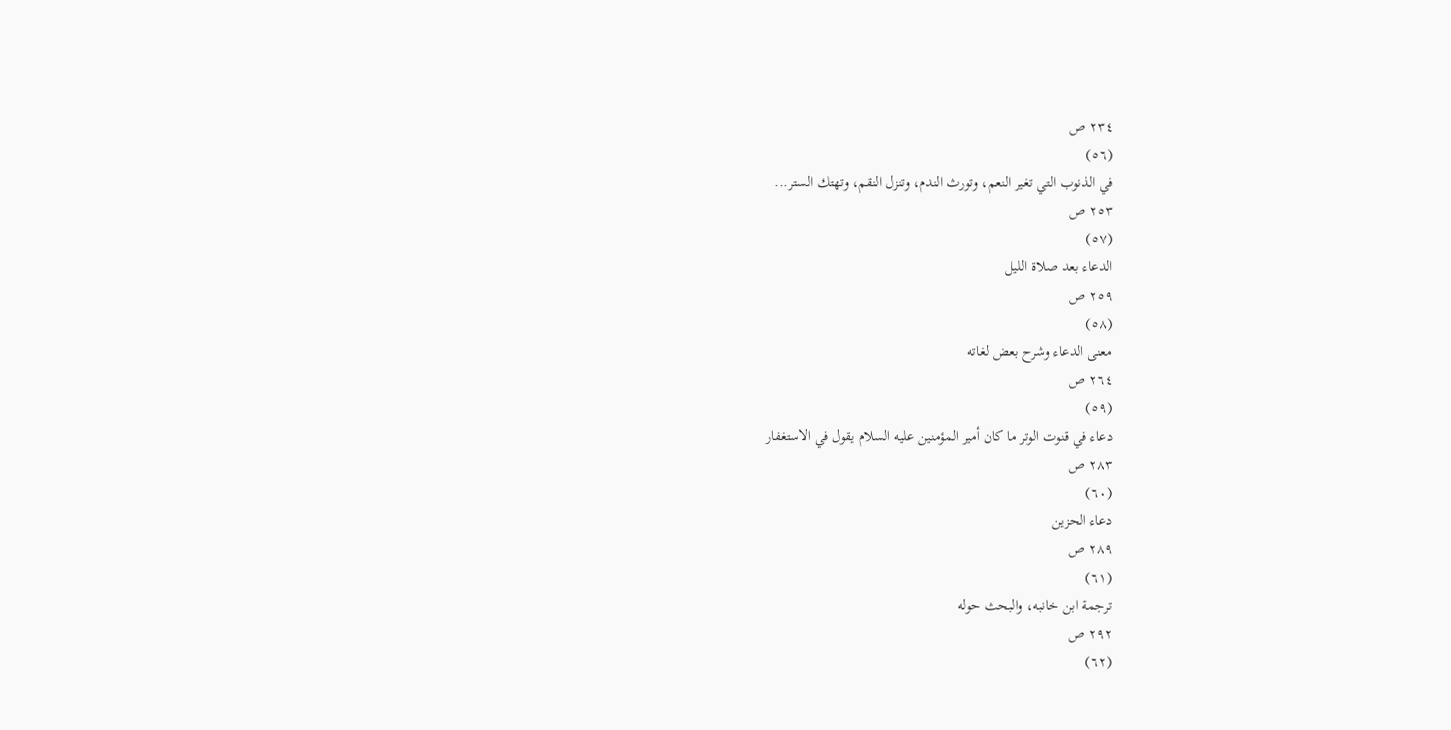٢٣٤ ص
(٥٦)
في الذنوب التي تغير النعم، وتورث الندم، وتنزل النقم، وتهتك الستر...
٢٥٣ ص
(٥٧)
الدعاء بعد صلاة الليل
٢٥٩ ص
(٥٨)
معنى الدعاء وشرح بعض لغاته
٢٦٤ ص
(٥٩)
دعاء في قنوت الوتر ما كان أمير المؤمنين عليه السلام يقول في الاستغفار
٢٨٣ ص
(٦٠)
دعاء الحزين
٢٨٩ ص
(٦١)
ترجمة ابن خانبه، والبحث حوله
٢٩٢ ص
(٦٢)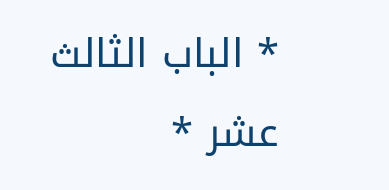* الباب الثالث عشر *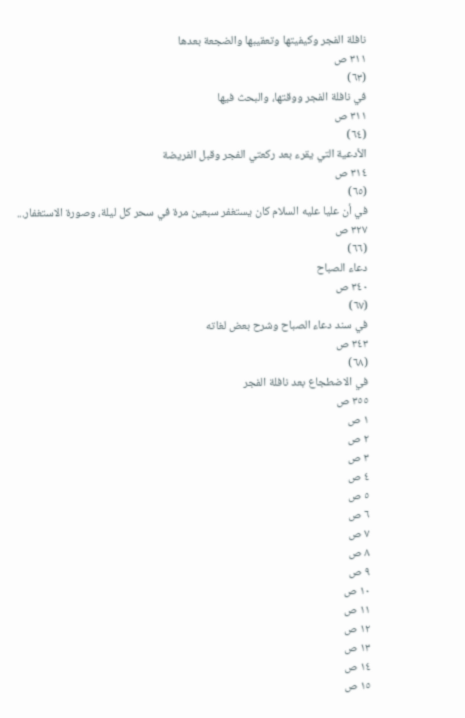نافلة الفجر وكيفيتها وتعقيبها والضجعة بعدها
٣١١ ص
(٦٣)
في نافلة الفجر ووقتها، والبحث فيها
٣١١ ص
(٦٤)
الأدعية التي يقرء بعد ركعتي الفجر وقبل الفريضة
٣١٤ ص
(٦٥)
في أن عليا عليه السلام كان يستغفر سبعين مرة في سحر كل ليلة، وصورة الاستغفار...
٣٢٧ ص
(٦٦)
دعاء الصباح
٣٤٠ ص
(٦٧)
في سند دعاء الصباح وشرح بعض لغاته
٣٤٣ ص
(٦٨)
في الاضطجاع بعد نافلة الفجر
٣٥٥ ص
١ ص
٢ ص
٣ ص
٤ ص
٥ ص
٦ ص
٧ ص
٨ ص
٩ ص
١٠ ص
١١ ص
١٢ ص
١٣ ص
١٤ ص
١٥ ص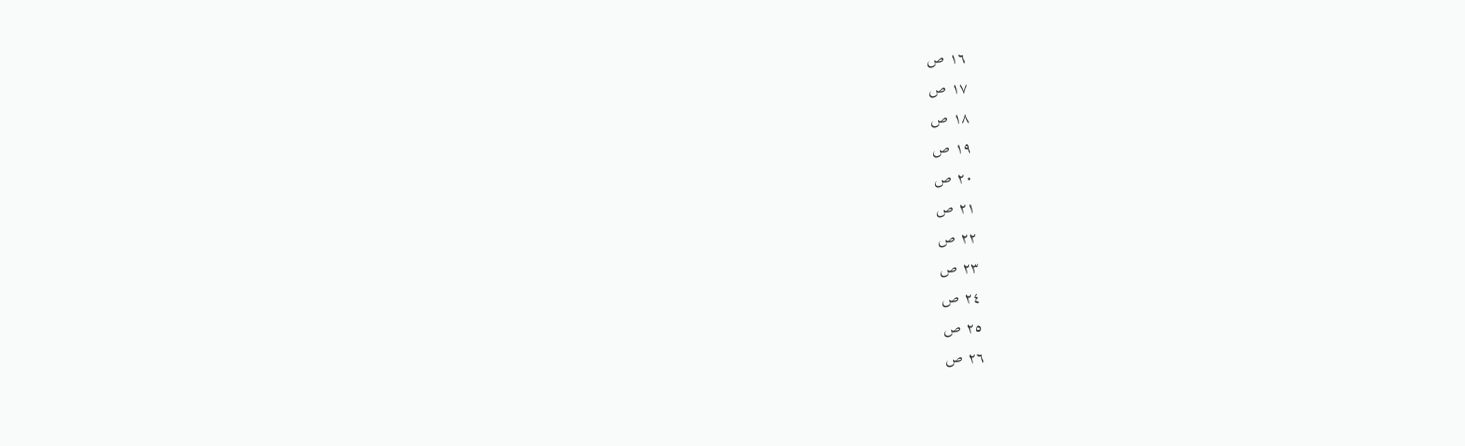١٦ ص
١٧ ص
١٨ ص
١٩ ص
٢٠ ص
٢١ ص
٢٢ ص
٢٣ ص
٢٤ ص
٢٥ ص
٢٦ ص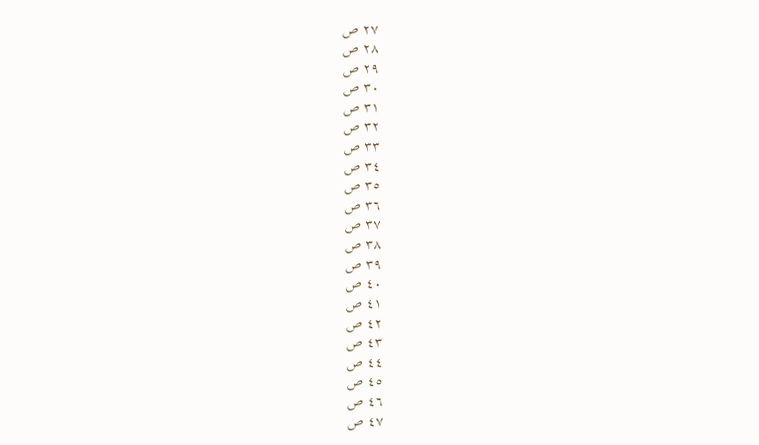٢٧ ص
٢٨ ص
٢٩ ص
٣٠ ص
٣١ ص
٣٢ ص
٣٣ ص
٣٤ ص
٣٥ ص
٣٦ ص
٣٧ ص
٣٨ ص
٣٩ ص
٤٠ ص
٤١ ص
٤٢ ص
٤٣ ص
٤٤ ص
٤٥ ص
٤٦ ص
٤٧ ص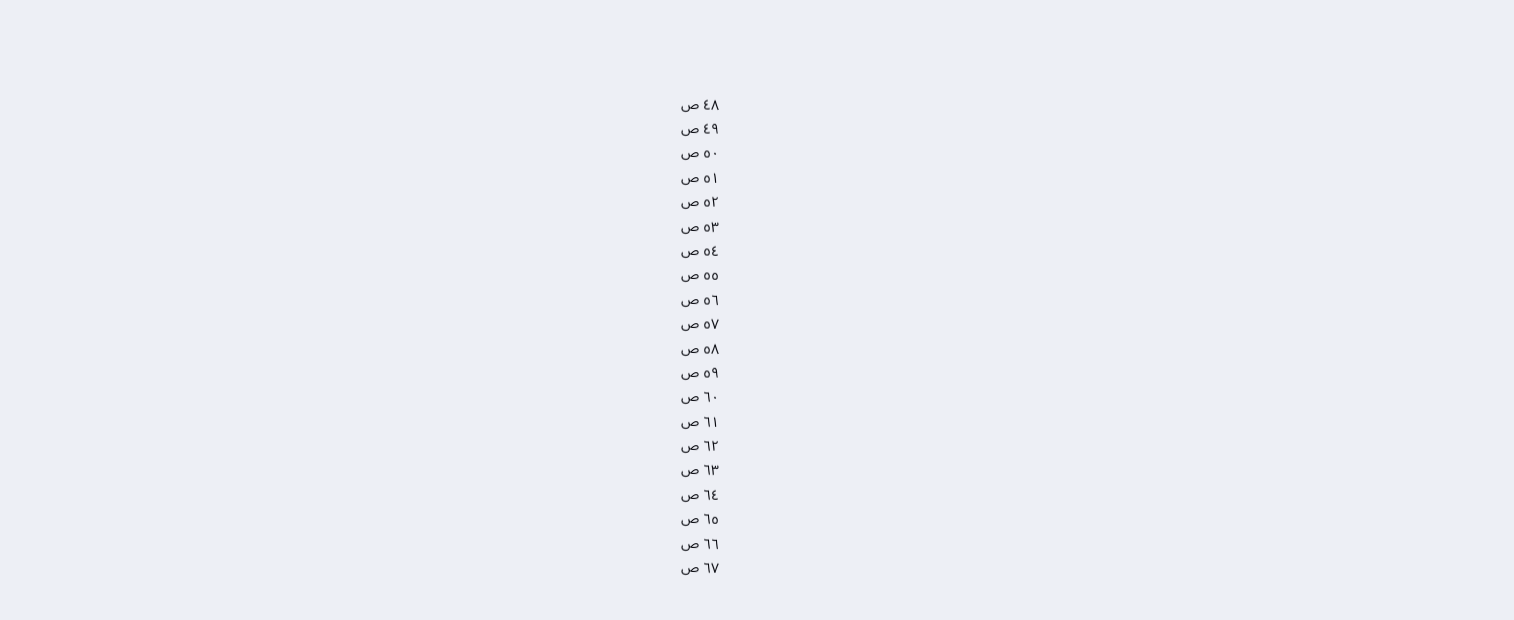٤٨ ص
٤٩ ص
٥٠ ص
٥١ ص
٥٢ ص
٥٣ ص
٥٤ ص
٥٥ ص
٥٦ ص
٥٧ ص
٥٨ ص
٥٩ ص
٦٠ ص
٦١ ص
٦٢ ص
٦٣ ص
٦٤ ص
٦٥ ص
٦٦ ص
٦٧ ص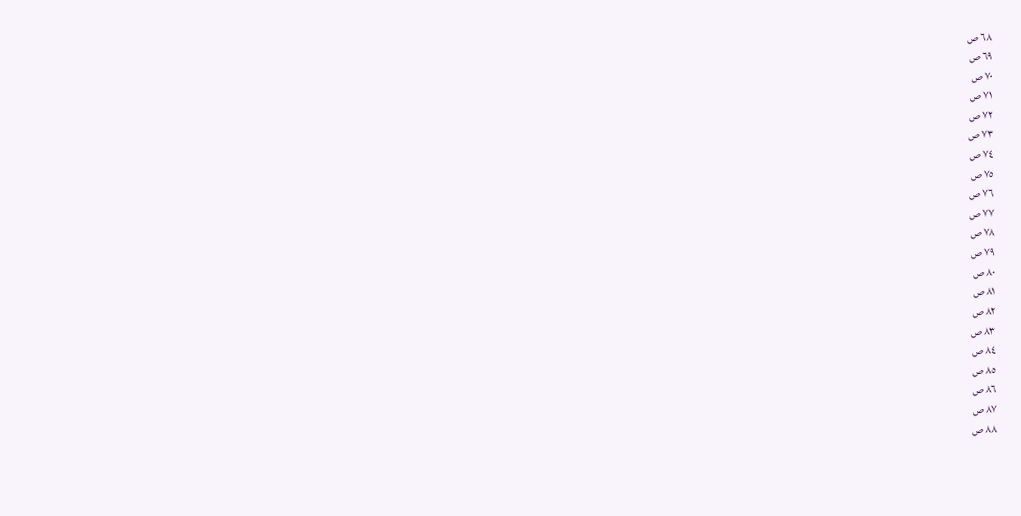٦٨ ص
٦٩ ص
٧٠ ص
٧١ ص
٧٢ ص
٧٣ ص
٧٤ ص
٧٥ ص
٧٦ ص
٧٧ ص
٧٨ ص
٧٩ ص
٨٠ ص
٨١ ص
٨٢ ص
٨٣ ص
٨٤ ص
٨٥ ص
٨٦ ص
٨٧ ص
٨٨ ص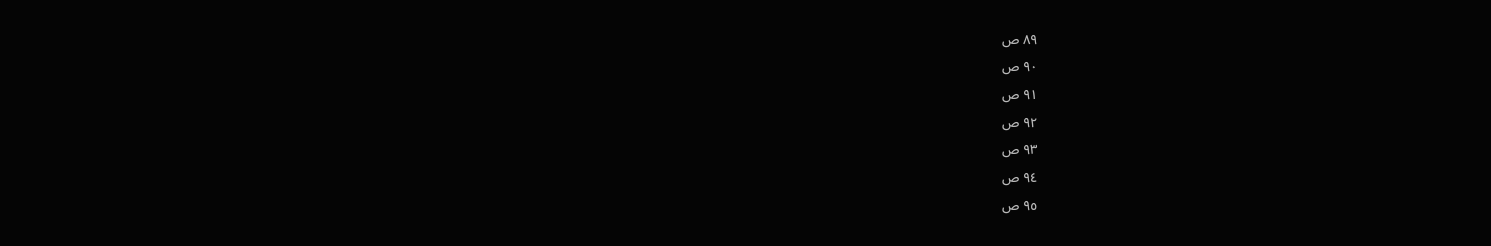٨٩ ص
٩٠ ص
٩١ ص
٩٢ ص
٩٣ ص
٩٤ ص
٩٥ ص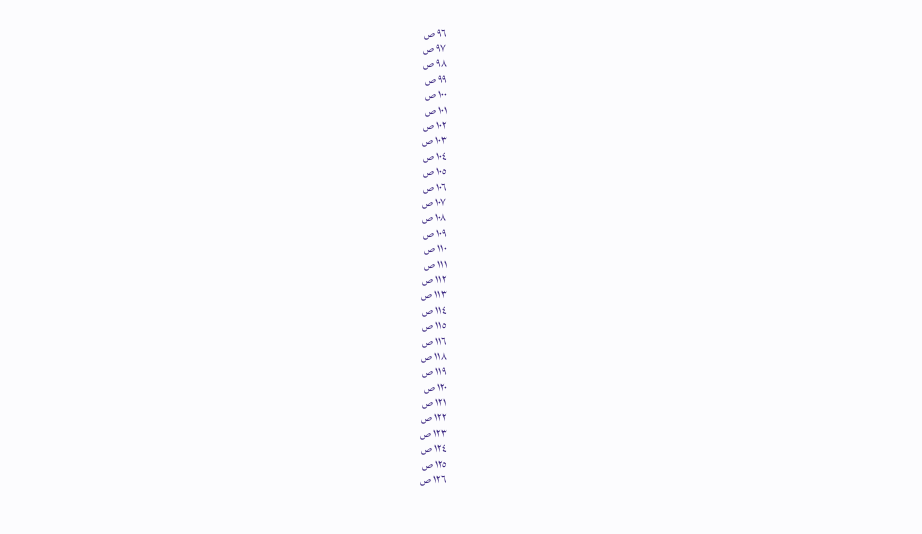٩٦ ص
٩٧ ص
٩٨ ص
٩٩ ص
١٠٠ ص
١٠١ ص
١٠٢ ص
١٠٣ ص
١٠٤ ص
١٠٥ ص
١٠٦ ص
١٠٧ ص
١٠٨ ص
١٠٩ ص
١١٠ ص
١١١ ص
١١٢ ص
١١٣ ص
١١٤ ص
١١٥ ص
١١٦ ص
١١٨ ص
١١٩ ص
١٢٠ ص
١٢١ ص
١٢٢ ص
١٢٣ ص
١٢٤ ص
١٢٥ ص
١٢٦ ص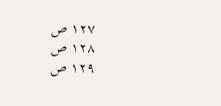١٢٧ ص
١٢٨ ص
١٢٩ ص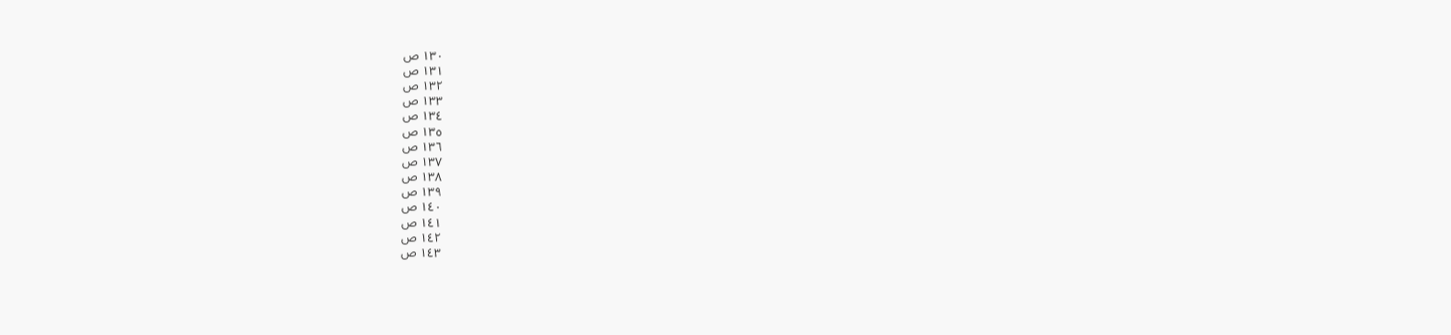١٣٠ ص
١٣١ ص
١٣٢ ص
١٣٣ ص
١٣٤ ص
١٣٥ ص
١٣٦ ص
١٣٧ ص
١٣٨ ص
١٣٩ ص
١٤٠ ص
١٤١ ص
١٤٢ ص
١٤٣ ص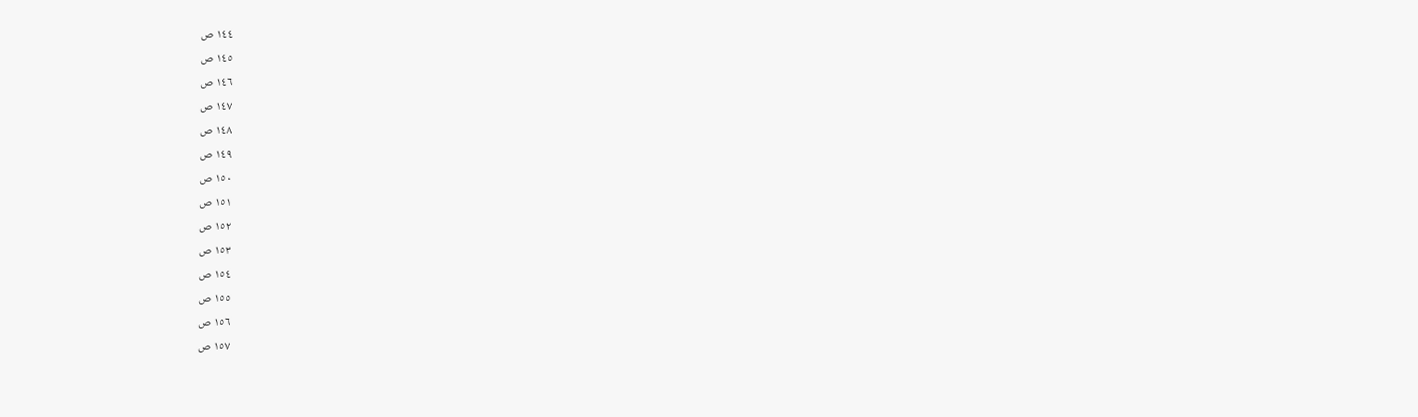١٤٤ ص
١٤٥ ص
١٤٦ ص
١٤٧ ص
١٤٨ ص
١٤٩ ص
١٥٠ ص
١٥١ ص
١٥٢ ص
١٥٣ ص
١٥٤ ص
١٥٥ ص
١٥٦ ص
١٥٧ ص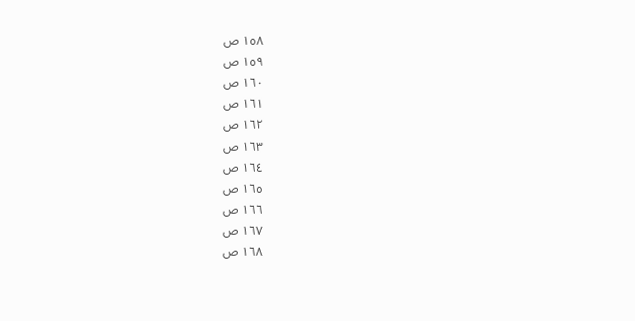١٥٨ ص
١٥٩ ص
١٦٠ ص
١٦١ ص
١٦٢ ص
١٦٣ ص
١٦٤ ص
١٦٥ ص
١٦٦ ص
١٦٧ ص
١٦٨ ص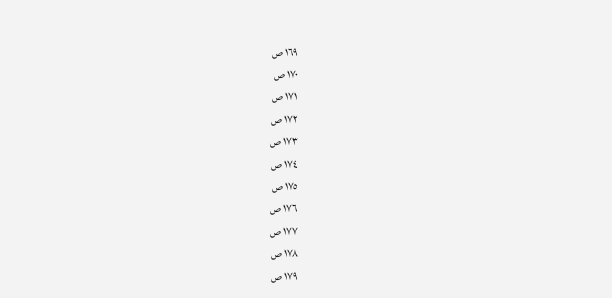١٦٩ ص
١٧٠ ص
١٧١ ص
١٧٢ ص
١٧٣ ص
١٧٤ ص
١٧٥ ص
١٧٦ ص
١٧٧ ص
١٧٨ ص
١٧٩ ص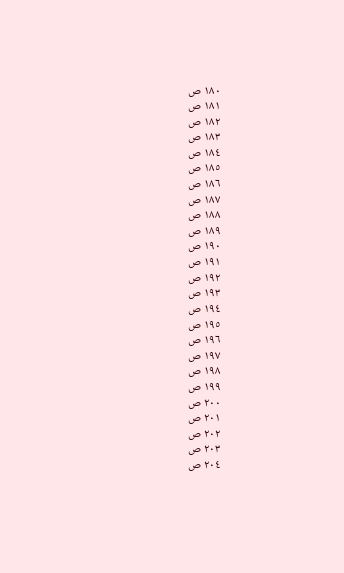١٨٠ ص
١٨١ ص
١٨٢ ص
١٨٣ ص
١٨٤ ص
١٨٥ ص
١٨٦ ص
١٨٧ ص
١٨٨ ص
١٨٩ ص
١٩٠ ص
١٩١ ص
١٩٢ ص
١٩٣ ص
١٩٤ ص
١٩٥ ص
١٩٦ ص
١٩٧ ص
١٩٨ ص
١٩٩ ص
٢٠٠ ص
٢٠١ ص
٢٠٢ ص
٢٠٣ ص
٢٠٤ ص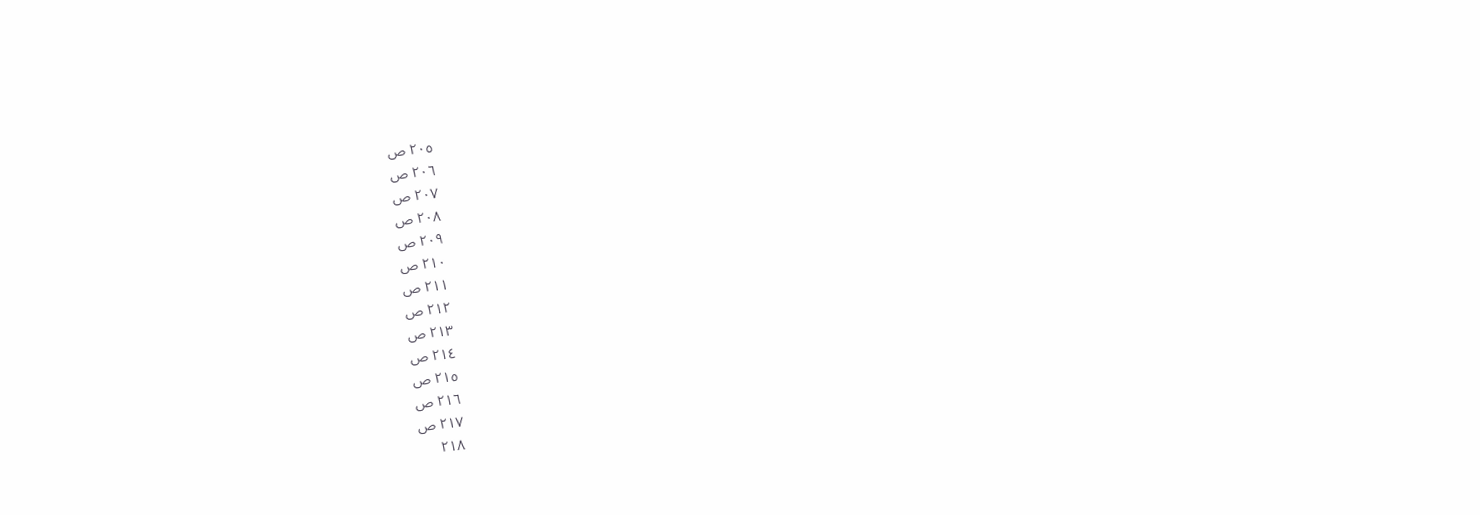٢٠٥ ص
٢٠٦ ص
٢٠٧ ص
٢٠٨ ص
٢٠٩ ص
٢١٠ ص
٢١١ ص
٢١٢ ص
٢١٣ ص
٢١٤ ص
٢١٥ ص
٢١٦ ص
٢١٧ ص
٢١٨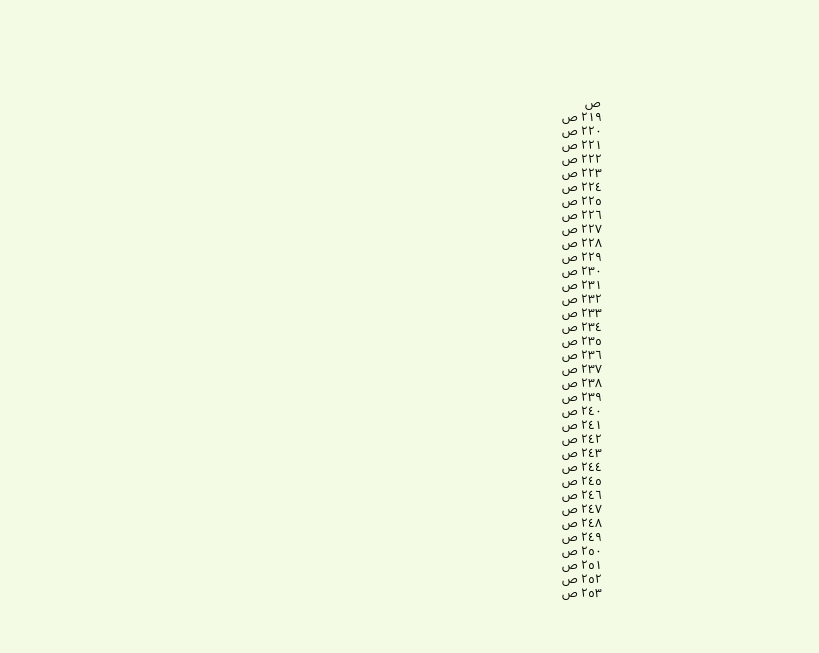ص
٢١٩ ص
٢٢٠ ص
٢٢١ ص
٢٢٢ ص
٢٢٣ ص
٢٢٤ ص
٢٢٥ ص
٢٢٦ ص
٢٢٧ ص
٢٢٨ ص
٢٢٩ ص
٢٣٠ ص
٢٣١ ص
٢٣٢ ص
٢٣٣ ص
٢٣٤ ص
٢٣٥ ص
٢٣٦ ص
٢٣٧ ص
٢٣٨ ص
٢٣٩ ص
٢٤٠ ص
٢٤١ ص
٢٤٢ ص
٢٤٣ ص
٢٤٤ ص
٢٤٥ ص
٢٤٦ ص
٢٤٧ ص
٢٤٨ ص
٢٤٩ ص
٢٥٠ ص
٢٥١ ص
٢٥٢ ص
٢٥٣ ص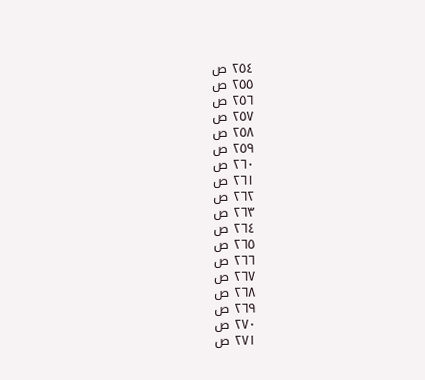٢٥٤ ص
٢٥٥ ص
٢٥٦ ص
٢٥٧ ص
٢٥٨ ص
٢٥٩ ص
٢٦٠ ص
٢٦١ ص
٢٦٢ ص
٢٦٣ ص
٢٦٤ ص
٢٦٥ ص
٢٦٦ ص
٢٦٧ ص
٢٦٨ ص
٢٦٩ ص
٢٧٠ ص
٢٧١ ص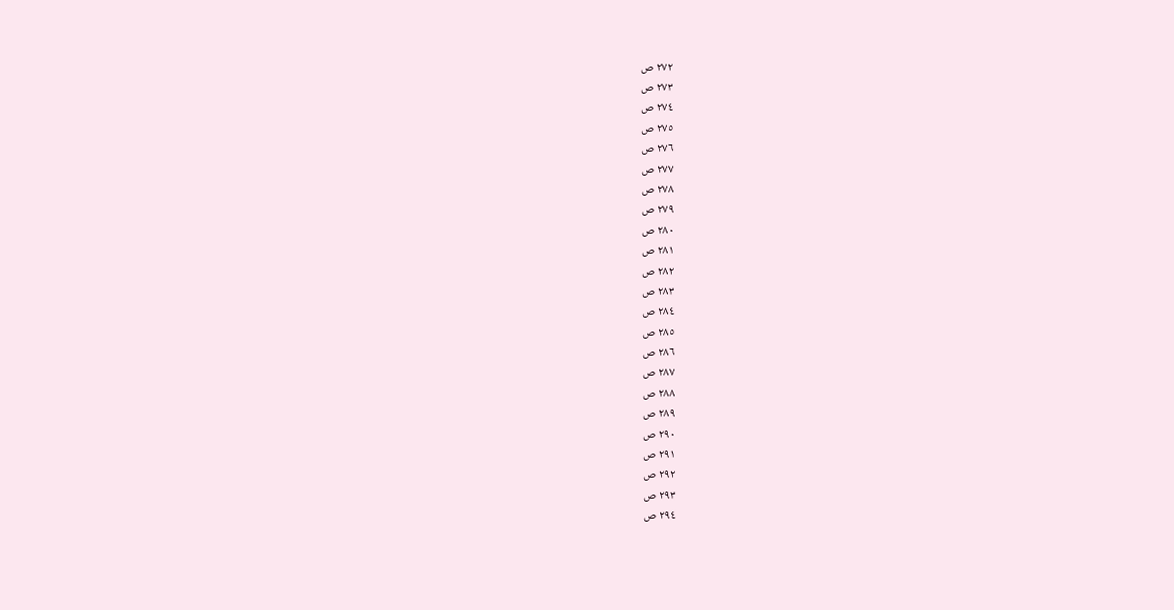٢٧٢ ص
٢٧٣ ص
٢٧٤ ص
٢٧٥ ص
٢٧٦ ص
٢٧٧ ص
٢٧٨ ص
٢٧٩ ص
٢٨٠ ص
٢٨١ ص
٢٨٢ ص
٢٨٣ ص
٢٨٤ ص
٢٨٥ ص
٢٨٦ ص
٢٨٧ ص
٢٨٨ ص
٢٨٩ ص
٢٩٠ ص
٢٩١ ص
٢٩٢ ص
٢٩٣ ص
٢٩٤ ص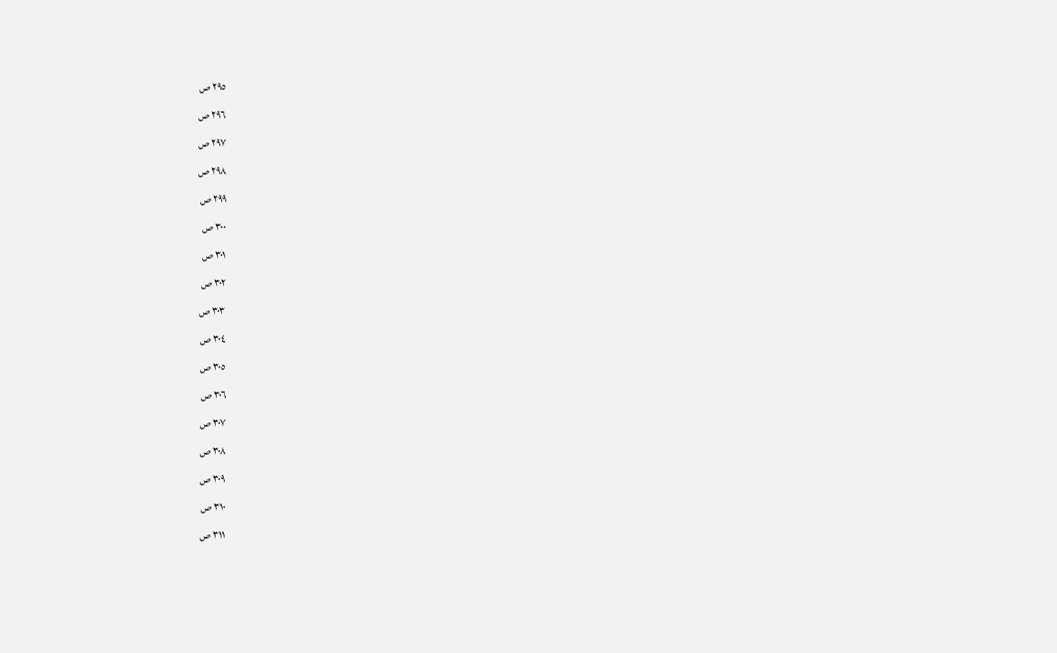٢٩٥ ص
٢٩٦ ص
٢٩٧ ص
٢٩٨ ص
٢٩٩ ص
٣٠٠ ص
٣٠١ ص
٣٠٢ ص
٣٠٣ ص
٣٠٤ ص
٣٠٥ ص
٣٠٦ ص
٣٠٧ ص
٣٠٨ ص
٣٠٩ ص
٣١٠ ص
٣١١ ص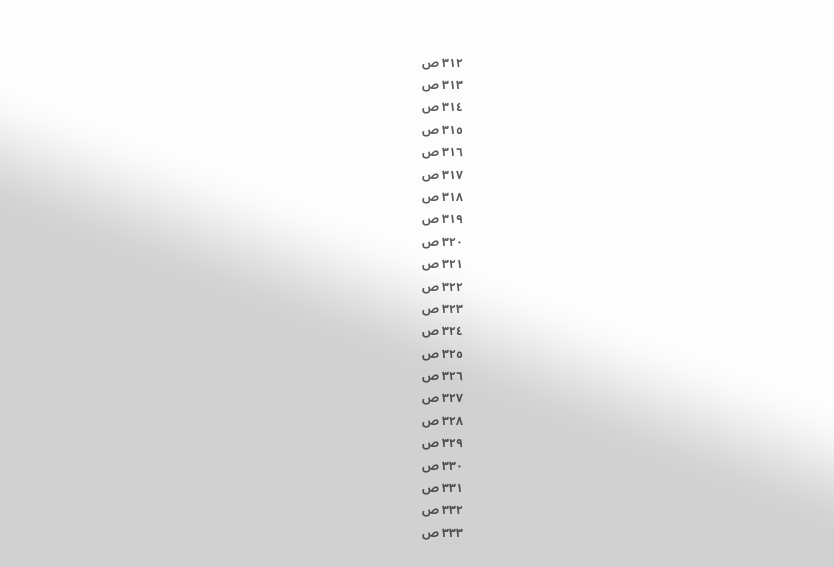٣١٢ ص
٣١٣ ص
٣١٤ ص
٣١٥ ص
٣١٦ ص
٣١٧ ص
٣١٨ ص
٣١٩ ص
٣٢٠ ص
٣٢١ ص
٣٢٢ ص
٣٢٣ ص
٣٢٤ ص
٣٢٥ ص
٣٢٦ ص
٣٢٧ ص
٣٢٨ ص
٣٢٩ ص
٣٣٠ ص
٣٣١ ص
٣٣٢ ص
٣٣٣ ص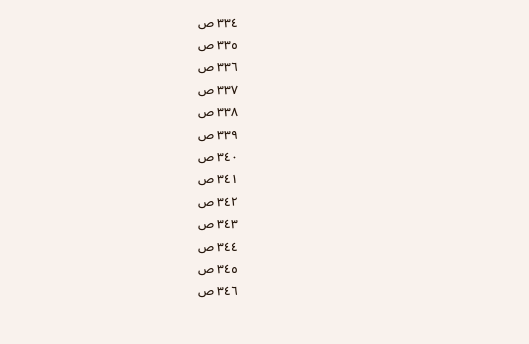٣٣٤ ص
٣٣٥ ص
٣٣٦ ص
٣٣٧ ص
٣٣٨ ص
٣٣٩ ص
٣٤٠ ص
٣٤١ ص
٣٤٢ ص
٣٤٣ ص
٣٤٤ ص
٣٤٥ ص
٣٤٦ ص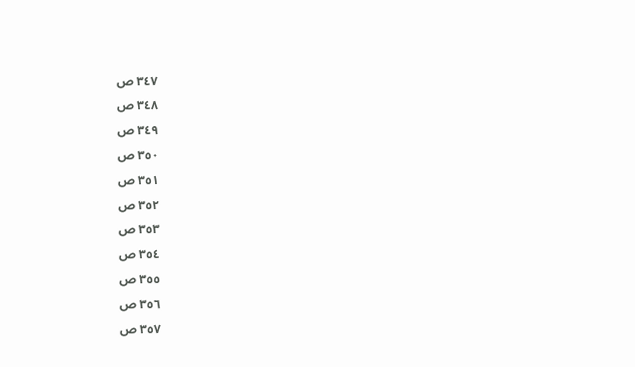٣٤٧ ص
٣٤٨ ص
٣٤٩ ص
٣٥٠ ص
٣٥١ ص
٣٥٢ ص
٣٥٣ ص
٣٥٤ ص
٣٥٥ ص
٣٥٦ ص
٣٥٧ ص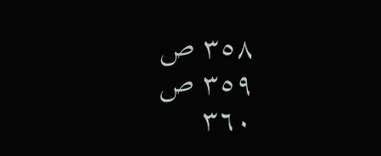٣٥٨ ص
٣٥٩ ص
٣٦٠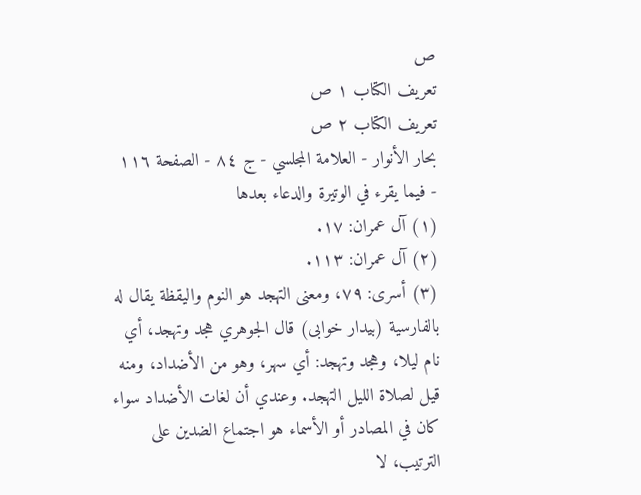ص
تعريف الكتاب ١ ص
تعريف الكتاب ٢ ص
بحار الأنوار - العلامة المجلسي - ج ٨٤ - الصفحة ١١٦ - فيما يقرء في الوتيرة والدعاء بعدها
(١) آل عمران: ١٧.
(٢) آل عمران: ١١٣.
(٣) أسرى: ٧٩، ومعنى التهجد هو النوم واليقظة يقال له بالفارسية (بيدار خوابى) قال الجوهري هجد وتهجد، أي نام ليلا، وهجد وتهجد: أي سهر، وهو من الأضداد، ومنه قيل لصلاة الليل التهجد. وعندي أن لغات الأضداد سواء كان في المصادر أو الأسماء هو اجتماع الضدين على الترتيب، لا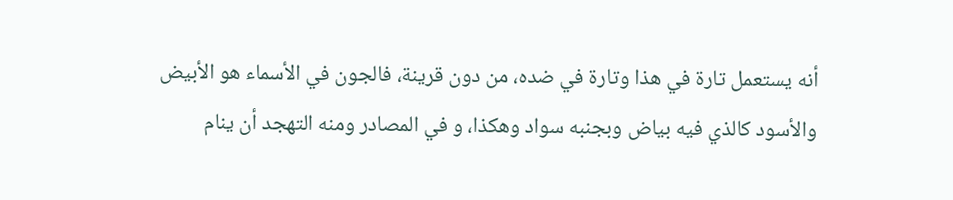أنه يستعمل تارة في هذا وتارة في ضده، من دون قرينة، فالجون في الأسماء هو الأبيض والأسود كالذي فيه بياض وبجنبه سواد وهكذا، و في المصادر ومنه التهجد أن ينام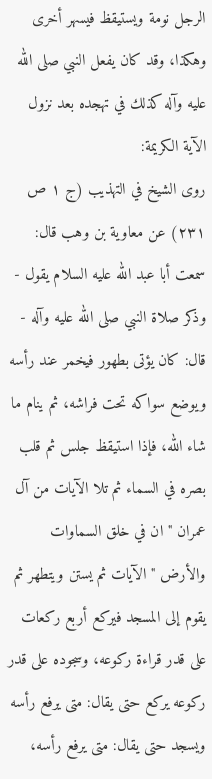الرجل نومة ويستيقظ فيسهر أخرى وهكذا، وقد كان يفعل النبي صلى الله عليه وآله كذلك في تهجده بعد نزول الآية الكريمة:
روى الشيخ في التهذيب (ج ١ ص ٢٣١) عن معاوية بن وهب قال: سمعت أبا عبد الله عليه السلام يقول - وذكر صلاة النبي صلى الله عليه وآله - قال: كان يؤتى بطهور فيخمر عند رأسه ويوضع سواكه تحت فراشه، ثم ينام ما شاء الله، فإذا استيقظ جلس ثم قلب بصره في السماء ثم تلا الآيات من آل عمران " ان في خلق السماوات والأرض " الآيات ثم يستن ويتطهر ثم يقوم إلى المسجد فيركع أربع ركعات على قدر قراءة ركوعه، وسجوده على قدر ركوعه يركع حتى يقال: متى يرفع رأسه ويسجد حتى يقال: متى يرفع رأسه،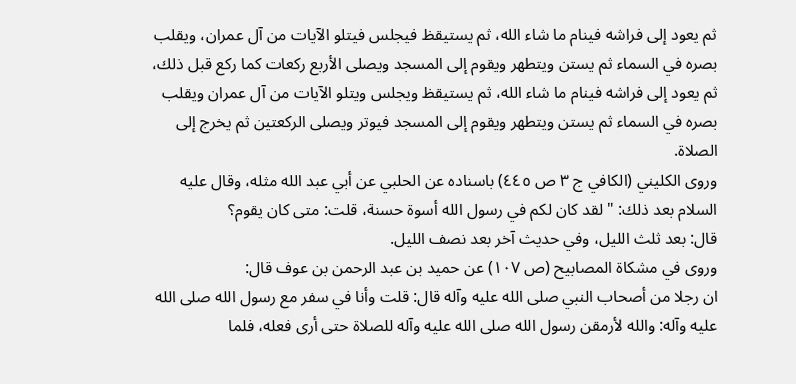ثم يعود إلى فراشه فينام ما شاء الله، ثم يستيقظ فيجلس فيتلو الآيات من آل عمران، ويقلب بصره في السماء ثم يستن ويتطهر ويقوم إلى المسجد ويصلى الأربع ركعات كما ركع قبل ذلك، ثم يعود إلى فراشه فينام ما شاء الله، ثم يستيقظ ويجلس ويتلو الآيات من آل عمران ويقلب بصره في السماء ثم يستن ويتطهر ويقوم إلى المسجد فيوتر ويصلى الركعتين ثم يخرج إلى الصلاة.
وروى الكليني (الكافي ج ٣ ص ٤٤٥) باسناده عن الحلبي عن أبي عبد الله مثله، وقال عليه السلام بعد ذلك: " لقد كان لكم في رسول الله أسوة حسنة، قلت: متى كان يقوم؟
قال: بعد ثلث الليل، وفي حديث آخر بعد نصف الليل.
وروى في مشكاة المصابيح (ص ١٠٧) عن حميد بن عبد الرحمن بن عوف قال:
ان رجلا من أصحاب النبي صلى الله عليه وآله قال: قلت وأنا في سفر مع رسول الله صلى الله عليه وآله: والله لأرمقن رسول الله صلى الله عليه وآله للصلاة حتى أرى فعله، فلما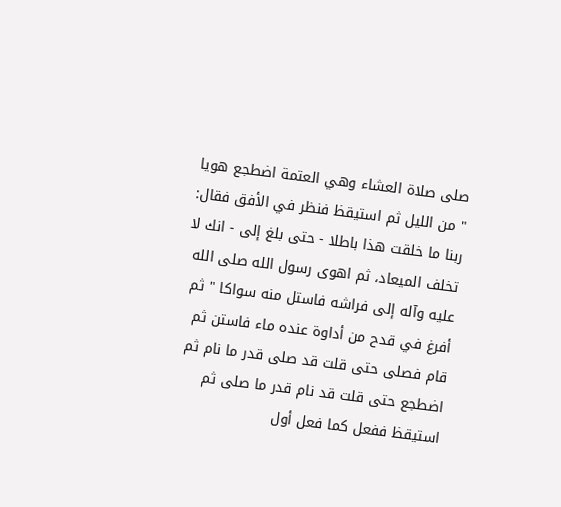صلى صلاة العشاء وهي العتمة اضطجع هويا " من الليل ثم استيقظ فنظر في الأفق فقال: ربنا ما خلقت هذا باطلا - حتى بلغ إلى - انك لا تخلف الميعاد، ثم اهوى رسول الله صلى الله عليه وآله إلى فراشه فاستل منه سواكا " ثم أفرغ في قدح من أداوة عنده ماء فاستن ثم قام فصلى حتى قلت قد صلى قدر ما نام ثم اضطجع حتى قلت قد نام قدر ما صلى ثم استيقظ ففعل كما فعل أول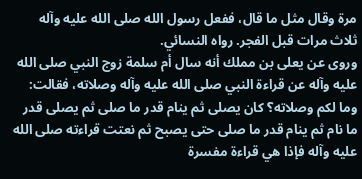مرة وقال مثل ما قال، ففعل رسول الله صلى الله عليه وآله ثلاث مرات قبل الفجر. رواه النسائي.
وروى عن يعلى بن مملك أنه سال أم سلمة زوج النبي صلى الله عليه وآله عن قراءة النبي صلى الله عليه وآله وصلاته، فقالت: وما لكم وصلاته؟ كان يصلى ثم ينام قدر ما صلى ثم يصلى قدر ما نام ثم ينام قدر ما صلى حتى يصبح ثم نعتت قراءته صلى الله عليه وآله فإذا هي قراءة مفسرة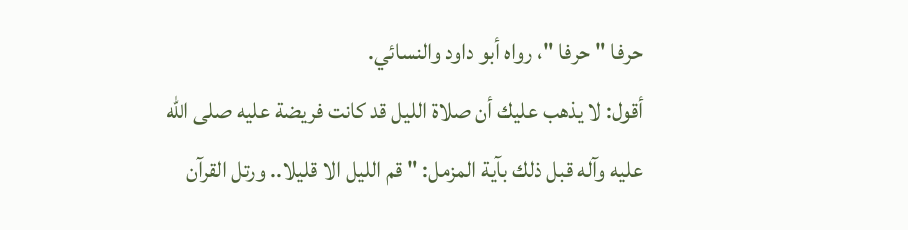حرفا " حرفا "، رواه أبو داود والنسائي.
أقول: لا يذهب عليك أن صلاة الليل قد كانت فريضة عليه صلى الله عليه وآله قبل ذلك بآية المزمل: " قم الليل الا قليلا.. ورتل القرآن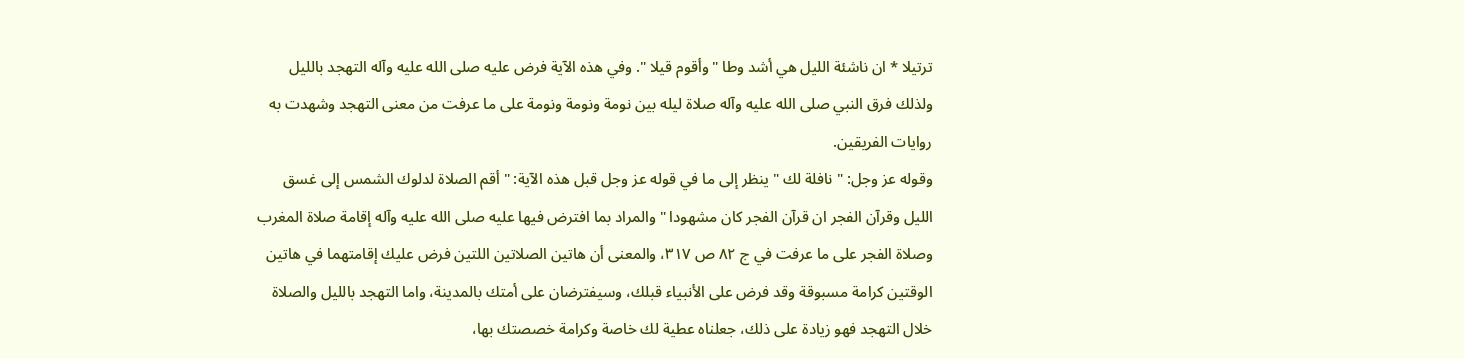ترتيلا * ان ناشئة الليل هي أشد وطا " وأقوم قيلا ". وفي هذه الآية فرض عليه صلى الله عليه وآله التهجد بالليل ولذلك فرق النبي صلى الله عليه وآله صلاة ليله بين نومة ونومة ونومة على ما عرفت من معنى التهجد وشهدت به روايات الفريقين.
وقوله عز وجل: " نافلة لك " ينظر إلى ما في قوله عز وجل قبل هذه الآية: " أقم الصلاة لدلوك الشمس إلى غسق الليل وقرآن الفجر ان قرآن الفجر كان مشهودا " والمراد بما افترض فيها عليه صلى الله عليه وآله إقامة صلاة المغرب وصلاة الفجر على ما عرفت في ج ٨٢ ص ٣١٧، والمعنى أن هاتين الصلاتين اللتين فرض عليك إقامتهما في هاتين الوقتين كرامة مسبوقة وقد فرض على الأنبياء قبلك، وسيفترضان على أمتك بالمدينة، واما التهجد بالليل والصلاة خلال التهجد فهو زيادة على ذلك، جعلناه عطية لك خاصة وكرامة خصصتك بها،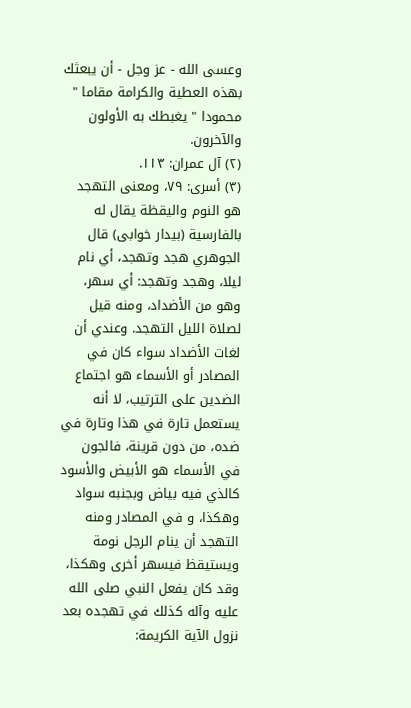وعسى الله - عز وجل - أن يبعثك بهذه العطية والكرامة مقاما " محمودا " يغبطك به الأولون والآخرون.
(٢) آل عمران: ١١٣.
(٣) أسرى: ٧٩، ومعنى التهجد هو النوم واليقظة يقال له بالفارسية (بيدار خوابى) قال الجوهري هجد وتهجد، أي نام ليلا، وهجد وتهجد: أي سهر، وهو من الأضداد، ومنه قيل لصلاة الليل التهجد. وعندي أن لغات الأضداد سواء كان في المصادر أو الأسماء هو اجتماع الضدين على الترتيب، لا أنه يستعمل تارة في هذا وتارة في ضده، من دون قرينة، فالجون في الأسماء هو الأبيض والأسود كالذي فيه بياض وبجنبه سواد وهكذا، و في المصادر ومنه التهجد أن ينام الرجل نومة ويستيقظ فيسهر أخرى وهكذا، وقد كان يفعل النبي صلى الله عليه وآله كذلك في تهجده بعد نزول الآية الكريمة: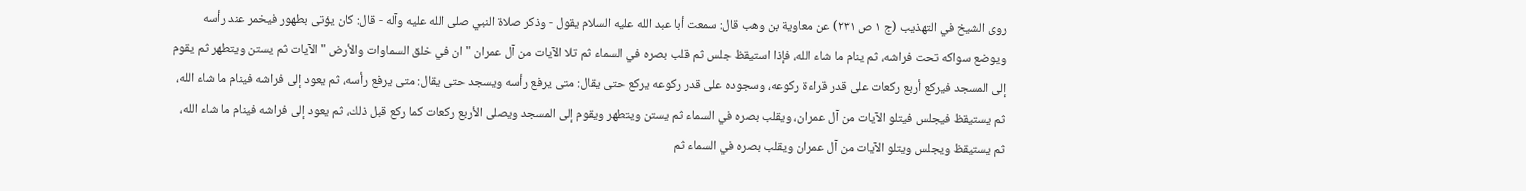روى الشيخ في التهذيب (ج ١ ص ٢٣١) عن معاوية بن وهب قال: سمعت أبا عبد الله عليه السلام يقول - وذكر صلاة النبي صلى الله عليه وآله - قال: كان يؤتى بطهور فيخمر عند رأسه ويوضع سواكه تحت فراشه، ثم ينام ما شاء الله، فإذا استيقظ جلس ثم قلب بصره في السماء ثم تلا الآيات من آل عمران " ان في خلق السماوات والأرض " الآيات ثم يستن ويتطهر ثم يقوم إلى المسجد فيركع أربع ركعات على قدر قراءة ركوعه، وسجوده على قدر ركوعه يركع حتى يقال: متى يرفع رأسه ويسجد حتى يقال: متى يرفع رأسه، ثم يعود إلى فراشه فينام ما شاء الله، ثم يستيقظ فيجلس فيتلو الآيات من آل عمران، ويقلب بصره في السماء ثم يستن ويتطهر ويقوم إلى المسجد ويصلى الأربع ركعات كما ركع قبل ذلك، ثم يعود إلى فراشه فينام ما شاء الله، ثم يستيقظ ويجلس ويتلو الآيات من آل عمران ويقلب بصره في السماء ثم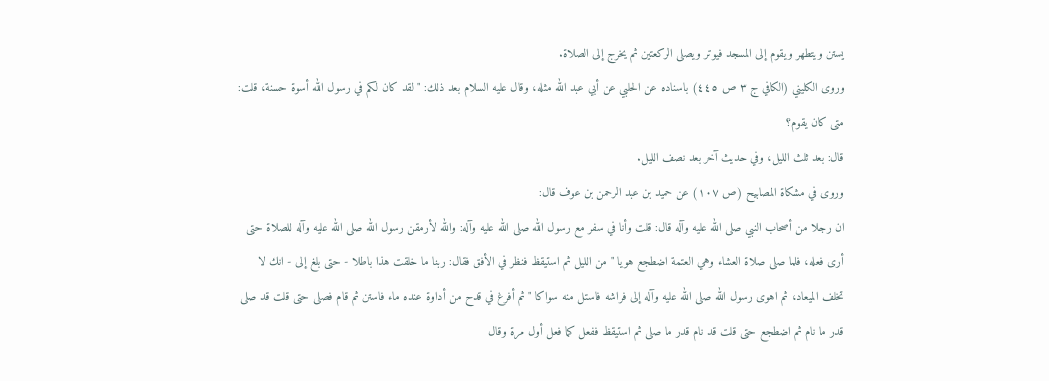يستن ويتطهر ويقوم إلى المسجد فيوتر ويصلى الركعتين ثم يخرج إلى الصلاة.
وروى الكليني (الكافي ج ٣ ص ٤٤٥) باسناده عن الحلبي عن أبي عبد الله مثله، وقال عليه السلام بعد ذلك: " لقد كان لكم في رسول الله أسوة حسنة، قلت: متى كان يقوم؟
قال: بعد ثلث الليل، وفي حديث آخر بعد نصف الليل.
وروى في مشكاة المصابيح (ص ١٠٧) عن حميد بن عبد الرحمن بن عوف قال:
ان رجلا من أصحاب النبي صلى الله عليه وآله قال: قلت وأنا في سفر مع رسول الله صلى الله عليه وآله: والله لأرمقن رسول الله صلى الله عليه وآله للصلاة حتى أرى فعله، فلما صلى صلاة العشاء وهي العتمة اضطجع هويا " من الليل ثم استيقظ فنظر في الأفق فقال: ربنا ما خلقت هذا باطلا - حتى بلغ إلى - انك لا تخلف الميعاد، ثم اهوى رسول الله صلى الله عليه وآله إلى فراشه فاستل منه سواكا " ثم أفرغ في قدح من أداوة عنده ماء فاستن ثم قام فصلى حتى قلت قد صلى قدر ما نام ثم اضطجع حتى قلت قد نام قدر ما صلى ثم استيقظ ففعل كما فعل أول مرة وقال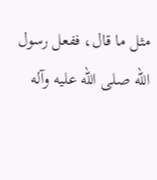مثل ما قال، ففعل رسول الله صلى الله عليه وآله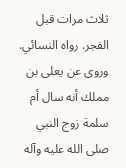ثلاث مرات قبل الفجر. رواه النسائي.
وروى عن يعلى بن مملك أنه سال أم سلمة زوج النبي صلى الله عليه وآله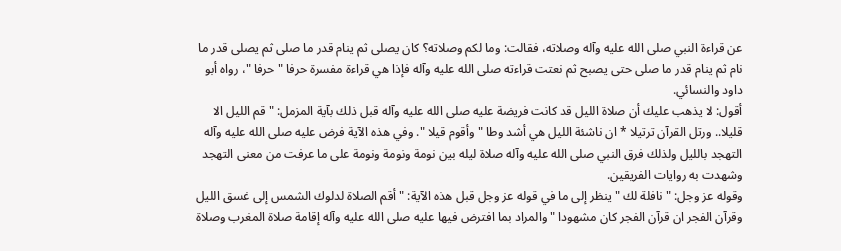عن قراءة النبي صلى الله عليه وآله وصلاته، فقالت: وما لكم وصلاته؟ كان يصلى ثم ينام قدر ما صلى ثم يصلى قدر ما نام ثم ينام قدر ما صلى حتى يصبح ثم نعتت قراءته صلى الله عليه وآله فإذا هي قراءة مفسرة حرفا " حرفا "، رواه أبو داود والنسائي.
أقول: لا يذهب عليك أن صلاة الليل قد كانت فريضة عليه صلى الله عليه وآله قبل ذلك بآية المزمل: " قم الليل الا قليلا.. ورتل القرآن ترتيلا * ان ناشئة الليل هي أشد وطا " وأقوم قيلا ". وفي هذه الآية فرض عليه صلى الله عليه وآله التهجد بالليل ولذلك فرق النبي صلى الله عليه وآله صلاة ليله بين نومة ونومة ونومة على ما عرفت من معنى التهجد وشهدت به روايات الفريقين.
وقوله عز وجل: " نافلة لك " ينظر إلى ما في قوله عز وجل قبل هذه الآية: " أقم الصلاة لدلوك الشمس إلى غسق الليل وقرآن الفجر ان قرآن الفجر كان مشهودا " والمراد بما افترض فيها عليه صلى الله عليه وآله إقامة صلاة المغرب وصلاة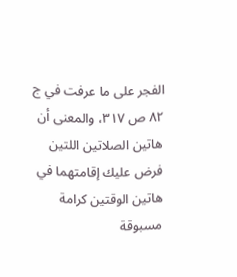الفجر على ما عرفت في ج ٨٢ ص ٣١٧، والمعنى أن هاتين الصلاتين اللتين فرض عليك إقامتهما في هاتين الوقتين كرامة مسبوقة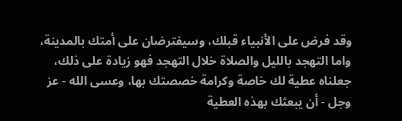وقد فرض على الأنبياء قبلك، وسيفترضان على أمتك بالمدينة، واما التهجد بالليل والصلاة خلال التهجد فهو زيادة على ذلك، جعلناه عطية لك خاصة وكرامة خصصتك بها، وعسى الله - عز وجل - أن يبعثك بهذه العطية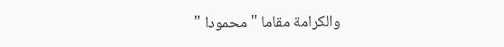والكرامة مقاما " محمودا "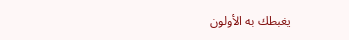يغبطك به الأولون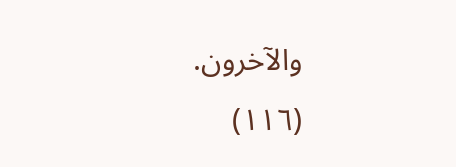والآخرون.
(١١٦)